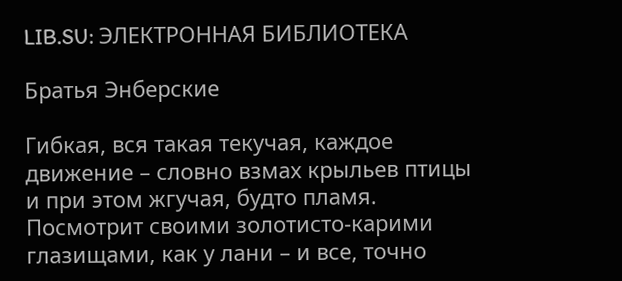LIB.SU: ЭЛЕКТРОННАЯ БИБЛИОТЕКА

Братья Энберские

Гибкая, вся такая текучая, каждое движение – словно взмах крыльев птицы и при этом жгучая, будто пламя. Посмотрит своими золотисто‑карими глазищами, как у лани – и все, точно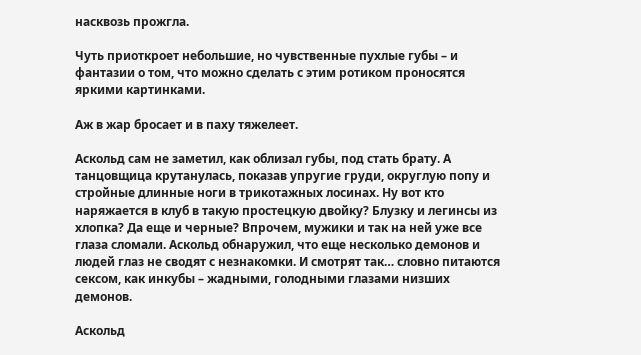насквозь прожгла.

Чуть приоткроет небольшие, но чувственные пухлые губы – и фантазии о том, что можно сделать с этим ротиком проносятся яркими картинками.

Аж в жар бросает и в паху тяжелеет.

Аскольд сам не заметил, как облизал губы, под стать брату. А танцовщица крутанулась, показав упругие груди, округлую попу и стройные длинные ноги в трикотажных лосинах. Ну вот кто наряжается в клуб в такую простецкую двойку? Блузку и легинсы из хлопка? Да еще и черные? Впрочем, мужики и так на ней уже все глаза сломали. Аскольд обнаружил, что еще несколько демонов и людей глаз не сводят с незнакомки. И смотрят так… словно питаются сексом, как инкубы – жадными, голодными глазами низших демонов.

Аскольд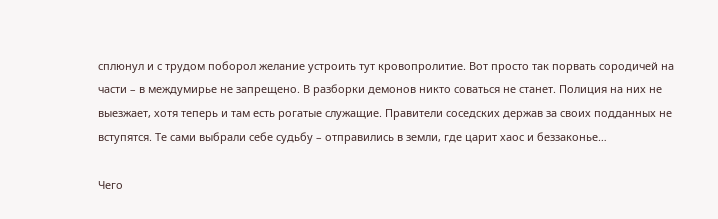сплюнул и с трудом поборол желание устроить тут кровопролитие. Вот просто так порвать сородичей на части – в междумирье не запрещено. В разборки демонов никто соваться не станет. Полиция на них не выезжает, хотя теперь и там есть рогатые служащие. Правители соседских держав за своих подданных не вступятся. Те сами выбрали себе судьбу – отправились в земли, где царит хаос и беззаконье…

Чего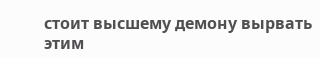стоит высшему демону вырвать этим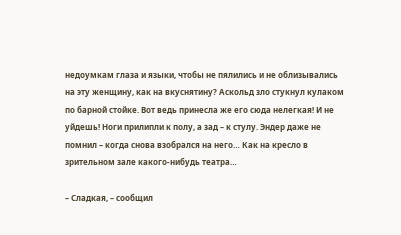недоумкам глаза и языки, чтобы не пялились и не облизывались на эту женщину, как на вкуснятину? Аскольд зло стукнул кулаком по барной стойке. Вот ведь принесла же его сюда нелегкая! И не уйдешь! Ноги прилипли к полу, а зад – к стулу. Эндер даже не помнил – когда снова взобрался на него… Как на кресло в зрительном зале какого‑нибудь театра…

– Сладкая, – сообщил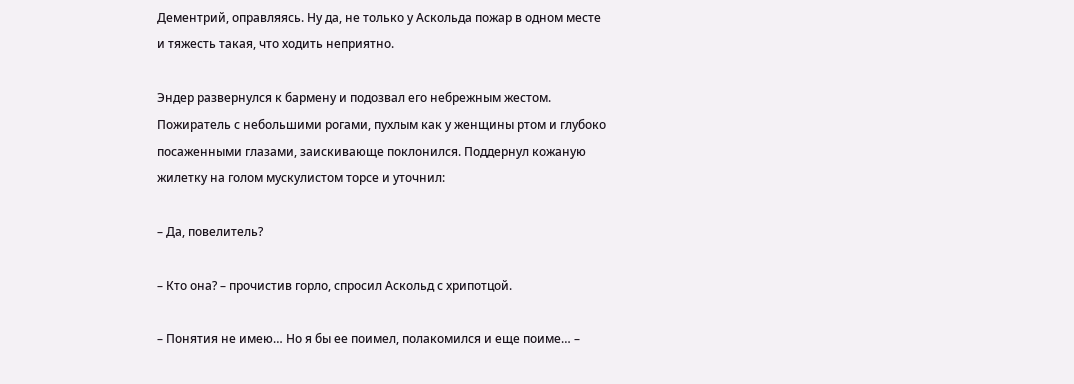Дементрий, оправляясь. Ну да, не только у Аскольда пожар в одном месте и тяжесть такая, что ходить неприятно.

Эндер развернулся к бармену и подозвал его небрежным жестом. Пожиратель с небольшими рогами, пухлым как у женщины ртом и глубоко посаженными глазами, заискивающе поклонился. Поддернул кожаную жилетку на голом мускулистом торсе и уточнил:

– Да, повелитель?

– Кто она? – прочистив горло, спросил Аскольд с хрипотцой.

– Понятия не имею… Но я бы ее поимел, полакомился и еще поиме… –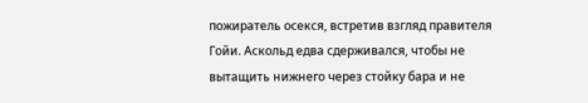пожиратель осекся, встретив взгляд правителя Гойи. Аскольд едва сдерживался, чтобы не вытащить нижнего через стойку бара и не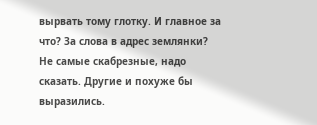вырвать тому глотку. И главное за что? За слова в адрес землянки? Не самые скабрезные, надо сказать. Другие и похуже бы выразились.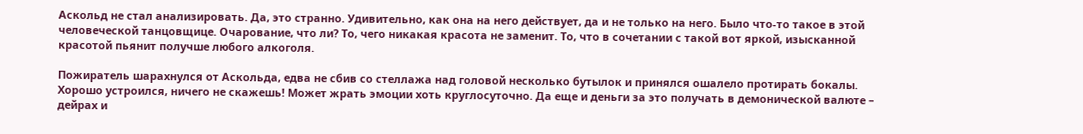Аскольд не стал анализировать. Да, это странно. Удивительно, как она на него действует, да и не только на него. Было что‑то такое в этой человеческой танцовщице. Очарование, что ли? То, чего никакая красота не заменит. То, что в сочетании с такой вот яркой, изысканной красотой пьянит получше любого алкоголя.

Пожиратель шарахнулся от Аскольда, едва не сбив со стеллажа над головой несколько бутылок и принялся ошалело протирать бокалы. Хорошо устроился, ничего не скажешь! Может жрать эмоции хоть круглосуточно. Да еще и деньги за это получать в демонической валюте – дейрах и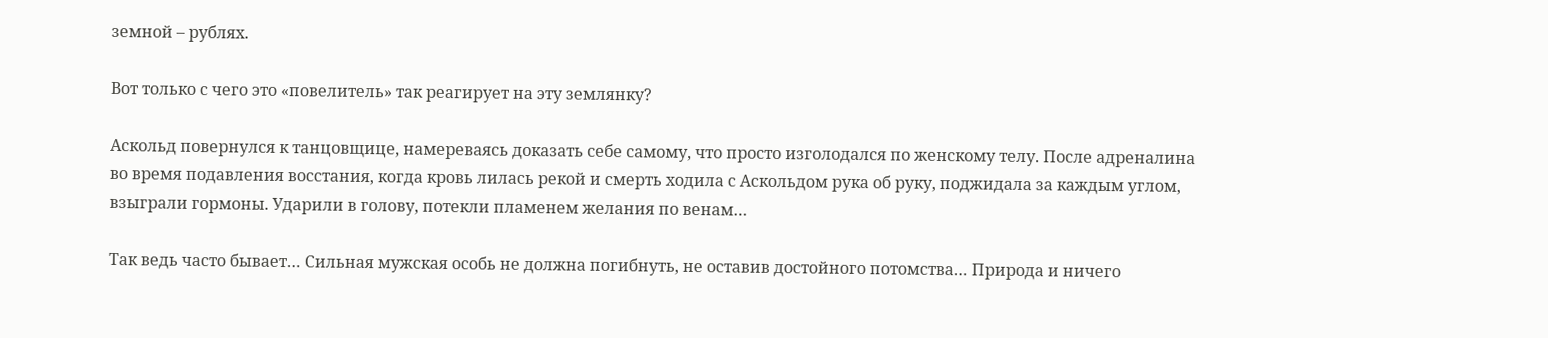земной – рублях.

Вот только с чего это «повелитель» так реагирует на эту землянку?

Аскольд повернулся к танцовщице, намереваясь доказать себе самому, что просто изголодался по женскому телу. После адреналина во время подавления восстания, когда кровь лилась рекой и смерть ходила с Аскольдом рука об руку, поджидала за каждым углом, взыграли гормоны. Ударили в голову, потекли пламенем желания по венам…

Так ведь часто бывает… Сильная мужская особь не должна погибнуть, не оставив достойного потомства… Природа и ничего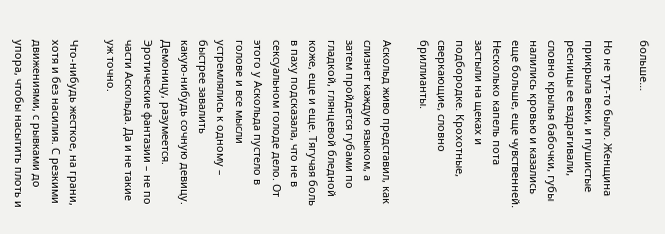больше…

Но не тут‑то было. Женщина прикрыла веки, и пушистые ресницы ее вздрагивали, словно крылья бабочки, губы налились кровью и казались еще больше, еще чувственней. Несколько капель пота застыли на щеках и подбородке. Крохотные, сверкающие, словно бриллианты.

Аскольд живо представил, как слизнет каждую языком, а затем пройдется губами по гладкой, глянцевой бледной коже, еще и еще. Тягучая боль в паху подсказала, что не в сексуальном голоде дело. От этого у Аскольда пустело в голове и все мысли устремлялись к одному – быстрее завалить какую‑нибудь сочную девицу. Демоницу, разумеется. Эротические фантазии – не по части Аскольда. Да и не такие уж точно.

Что‑нибудь жесткое, на грани, хотя и без насилия. С резкими движениями, с рывками до упора, чтобы насытить плоть и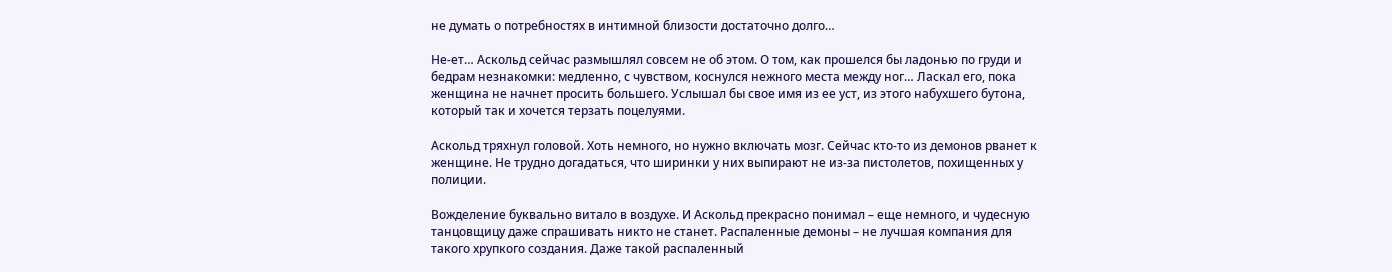не думать о потребностях в интимной близости достаточно долго…

Не‑ет… Аскольд сейчас размышлял совсем не об этом. О том, как прошелся бы ладонью по груди и бедрам незнакомки: медленно, с чувством, коснулся нежного места между ног… Ласкал его, пока женщина не начнет просить большего. Услышал бы свое имя из ее уст, из этого набухшего бутона, который так и хочется терзать поцелуями.

Аскольд тряхнул головой. Хоть немного, но нужно включать мозг. Сейчас кто‑то из демонов рванет к женщине. Не трудно догадаться, что ширинки у них выпирают не из‑за пистолетов, похищенных у полиции.

Вожделение буквально витало в воздухе. И Аскольд прекрасно понимал – еще немного, и чудесную танцовщицу даже спрашивать никто не станет. Распаленные демоны – не лучшая компания для такого хрупкого создания. Даже такой распаленный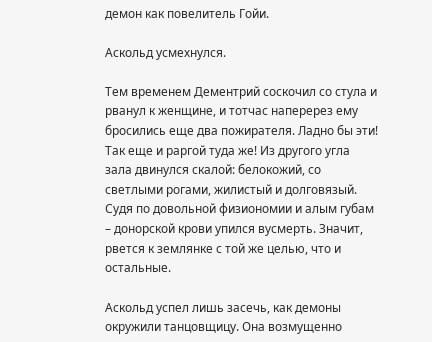демон как повелитель Гойи.

Аскольд усмехнулся.

Тем временем Дементрий соскочил со стула и рванул к женщине, и тотчас наперерез ему бросились еще два пожирателя. Ладно бы эти! Так еще и раргой туда же! Из другого угла зала двинулся скалой: белокожий, со светлыми рогами, жилистый и долговязый. Судя по довольной физиономии и алым губам – донорской крови упился вусмерть. Значит, рвется к землянке с той же целью, что и остальные.

Аскольд успел лишь засечь, как демоны окружили танцовщицу. Она возмущенно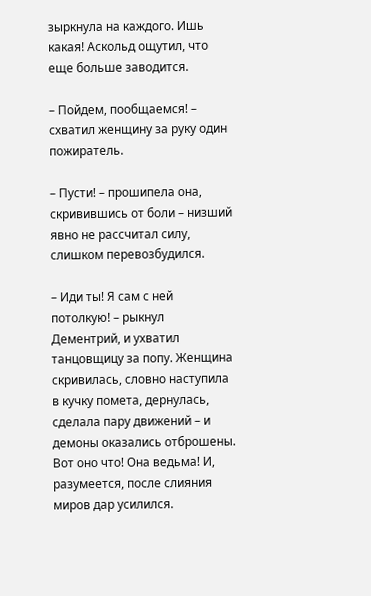зыркнула на каждого. Ишь какая! Аскольд ощутил, что еще больше заводится.

– Пойдем, пообщаемся! – схватил женщину за руку один пожиратель.

– Пусти! – прошипела она, скривившись от боли – низший явно не рассчитал силу, слишком перевозбудился.

– Иди ты! Я сам с ней потолкую! – рыкнул Дементрий, и ухватил танцовщицу за попу. Женщина скривилась, словно наступила в кучку помета, дернулась, сделала пару движений – и демоны оказались отброшены. Вот оно что! Она ведьма! И, разумеется, после слияния миров дар усилился.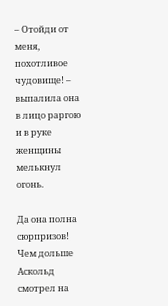– Отойди от меня, похотливое чудовище! – выпалила она в лицо раргою и в руке женщины мелькнул огонь.

Да она полна сюрпризов! Чем дольше Аскольд смотрел на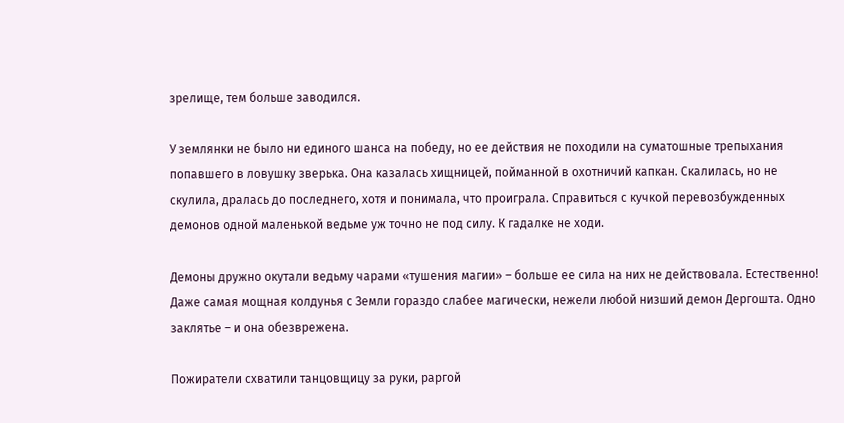зрелище, тем больше заводился.

У землянки не было ни единого шанса на победу, но ее действия не походили на суматошные трепыхания попавшего в ловушку зверька. Она казалась хищницей, пойманной в охотничий капкан. Скалилась, но не скулила, дралась до последнего, хотя и понимала, что проиграла. Справиться с кучкой перевозбужденных демонов одной маленькой ведьме уж точно не под силу. К гадалке не ходи.

Демоны дружно окутали ведьму чарами «тушения магии» – больше ее сила на них не действовала. Естественно! Даже самая мощная колдунья с Земли гораздо слабее магически, нежели любой низший демон Дергошта. Одно заклятье – и она обезврежена.

Пожиратели схватили танцовщицу за руки, раргой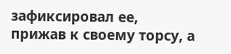зафиксировал ее, прижав к своему торсу, а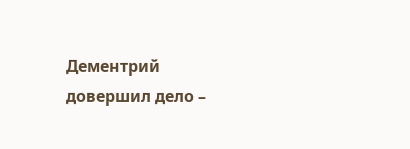Дементрий довершил дело –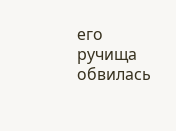его ручища обвилась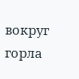вокруг горла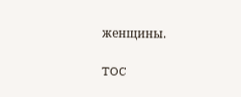женщины.

TOC